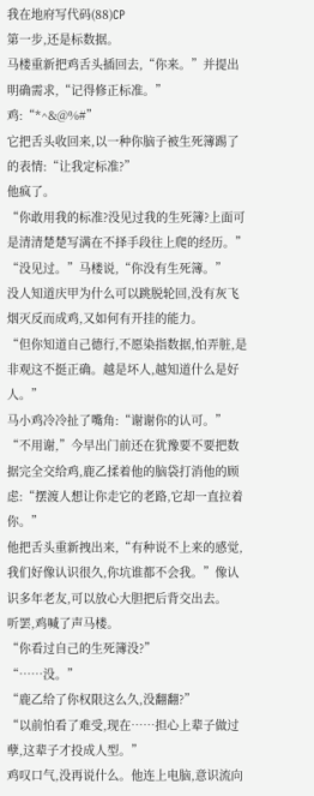我在地府写代码(88)CP
第一步,还是标数据。
马楼重新把鸡舌头插回去,“你来。”并提出明确需求,“记得修正标准。”
鸡:“*^&@%#”
它把舌头收回来,以一种你脑子被生死簿踢了的表情:“让我定标准?”
他疯了。
“你敢用我的标准?没见过我的生死簿?上面可是清清楚楚写满在不择手段往上爬的经历。”
“没见过。”马楼说,“你没有生死簿。”
没人知道庆甲为什么可以跳脱轮回,没有灰飞烟灭反而成鸡,又如何有开挂的能力。
“但你知道自己德行,不愿染指数据,怕弄脏,是非观这不挺正确。越是坏人,越知道什么是好人。”
马小鸡冷冷扯了嘴角:“谢谢你的认可。”
“不用谢,”今早出门前还在犹豫要不要把数据完全交给鸡,鹿乙揉着他的脑袋打消他的顾虑:“摆渡人想让你走它的老路,它却一直拉着你。”
他把舌头重新拽出来,“有种说不上来的感觉,我们好像认识很久,你坑谁都不会我。”像认识多年老友,可以放心大胆把后背交出去。
听罢,鸡喊了声马楼。
“你看过自己的生死簿没?”
“……没。”
“鹿乙给了你权限这么久,没翻翻?”
“以前怕看了难受,现在……担心上辈子做过孽,这辈子才投成人型。”
鸡叹口气,没再说什么。他连上电脑,意识流向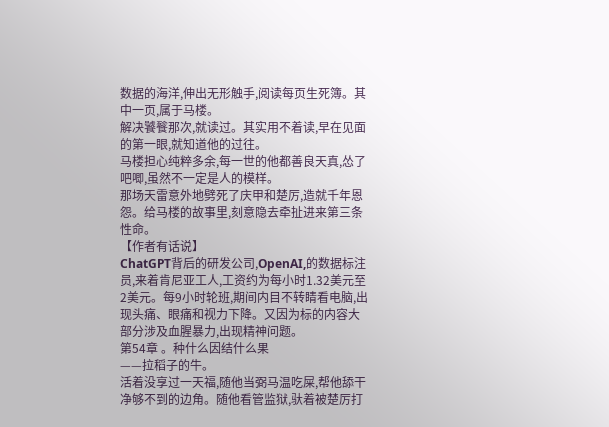数据的海洋,伸出无形触手,阅读每页生死簿。其中一页,属于马楼。
解决饕餮那次,就读过。其实用不着读,早在见面的第一眼,就知道他的过往。
马楼担心纯粹多余,每一世的他都善良天真,怂了吧唧,虽然不一定是人的模样。
那场天雷意外地劈死了庆甲和楚厉,造就千年恩怨。给马楼的故事里,刻意隐去牵扯进来第三条性命。
【作者有话说】
ChatGPT背后的研发公司,OpenAI,的数据标注员,来着肯尼亚工人,工资约为每小时1.32美元至2美元。每9小时轮班,期间内目不转睛看电脑,出现头痛、眼痛和视力下降。又因为标的内容大部分涉及血腥暴力,出现精神问题。
第54章 。种什么因结什么果
——拉稻子的牛。
活着没享过一天福,随他当弼马温吃屎,帮他舔干净够不到的边角。随他看管监狱,驮着被楚厉打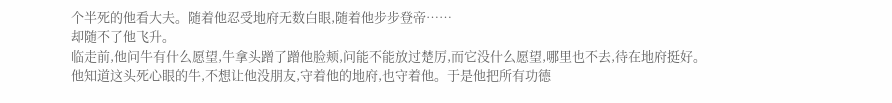个半死的他看大夫。随着他忍受地府无数白眼,随着他步步登帝……
却随不了他飞升。
临走前,他问牛有什么愿望,牛拿头蹭了蹭他脸颊,问能不能放过楚厉,而它没什么愿望,哪里也不去,待在地府挺好。
他知道这头死心眼的牛,不想让他没朋友,守着他的地府,也守着他。于是他把所有功德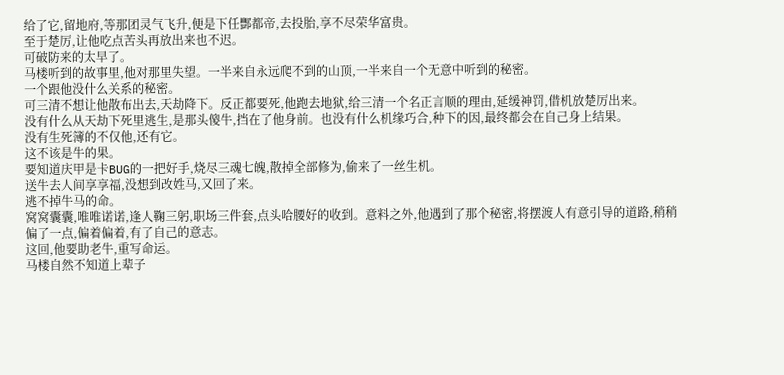给了它,留地府,等那团灵气飞升,便是下任酆都帝,去投胎,享不尽荣华富贵。
至于楚厉,让他吃点苦头再放出来也不迟。
可破防来的太早了。
马楼听到的故事里,他对那里失望。一半来自永远爬不到的山顶,一半来自一个无意中听到的秘密。
一个跟他没什么关系的秘密。
可三清不想让他散布出去,天劫降下。反正都要死,他跑去地狱,给三清一个名正言顺的理由,延缓神罚,借机放楚厉出来。
没有什么从天劫下死里逃生,是那头傻牛,挡在了他身前。也没有什么机缘巧合,种下的因,最终都会在自己身上结果。
没有生死簿的不仅他,还有它。
这不该是牛的果。
要知道庆甲是卡BUG的一把好手,烧尽三魂七魄,散掉全部修为,偷来了一丝生机。
送牛去人间享享福,没想到改姓马,又回了来。
逃不掉牛马的命。
窝窝囊囊,唯唯诺诺,逢人鞠三躬,职场三件套,点头哈腰好的收到。意料之外,他遇到了那个秘密,将摆渡人有意引导的道路,稍稍偏了一点,偏着偏着,有了自己的意志。
这回,他要助老牛,重写命运。
马楼自然不知道上辈子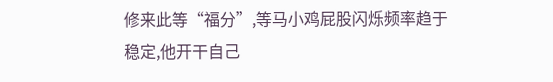修来此等“福分”,等马小鸡屁股闪烁频率趋于稳定,他开干自己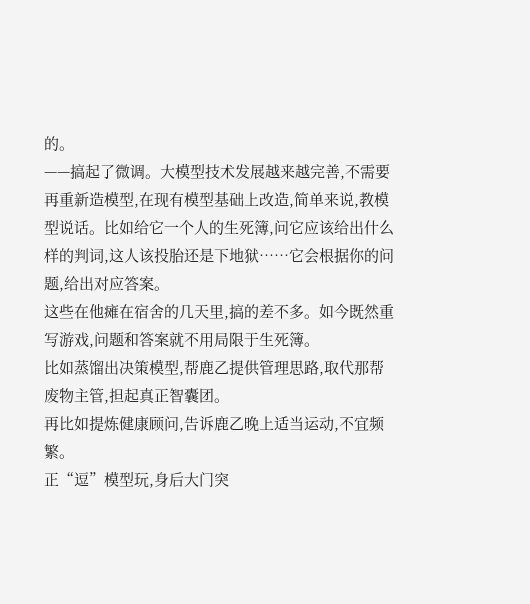的。
——搞起了微调。大模型技术发展越来越完善,不需要再重新造模型,在现有模型基础上改造,简单来说,教模型说话。比如给它一个人的生死簿,问它应该给出什么样的判词,这人该投胎还是下地狱……它会根据你的问题,给出对应答案。
这些在他瘫在宿舍的几天里,搞的差不多。如今既然重写游戏,问题和答案就不用局限于生死簿。
比如蒸馏出决策模型,帮鹿乙提供管理思路,取代那帮废物主管,担起真正智囊团。
再比如提炼健康顾问,告诉鹿乙晚上适当运动,不宜频繁。
正“逗”模型玩,身后大门突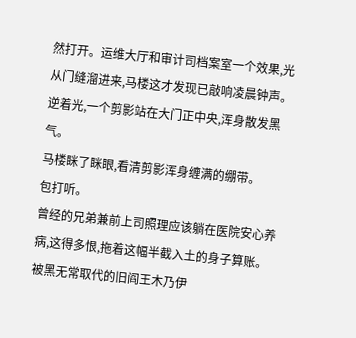然打开。运维大厅和审计司档案室一个效果,光从门缝溜进来,马楼这才发现已敲响凌晨钟声。
逆着光,一个剪影站在大门正中央,浑身散发黑气。
马楼眯了眯眼,看清剪影浑身缠满的绷带。
包打听。
曾经的兄弟兼前上司照理应该躺在医院安心养病,这得多恨,拖着这幅半截入土的身子算账。
被黑无常取代的旧阎王木乃伊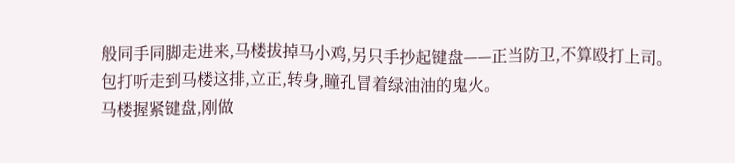般同手同脚走进来,马楼拔掉马小鸡,另只手抄起键盘——正当防卫,不算殴打上司。
包打听走到马楼这排,立正,转身,瞳孔冒着绿油油的鬼火。
马楼握紧键盘,刚做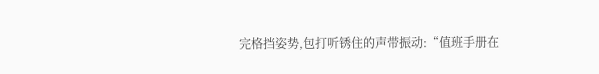完格挡姿势,包打听锈住的声带振动:“值班手册在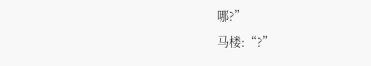哪?”
马楼:“?”